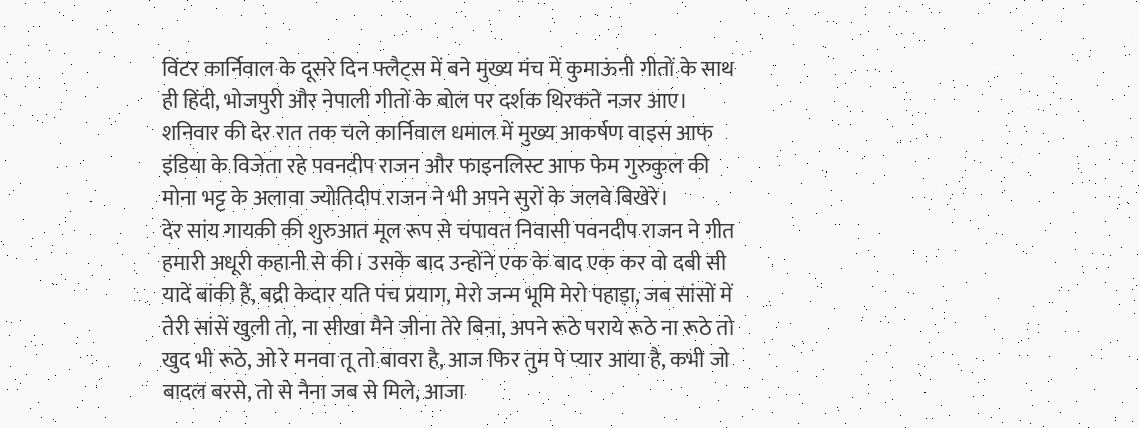विंटर कार्निवाल के दूसरे दिन फ्लैट्स में बने मुख्य मंच में कुमाऊंनी गीतों के साथ ही हिंदी, भोजपुरी और नेपाली गीतों के बोल पर दर्शक थिरकते नजर आए। शनिवार की देर रात तक चले कार्निवाल धमाल में मुख्य आकर्षण वाइस आफ इंडिया के विजेता रहे पवनदीप राजन और फाइनलिस्ट आफ फेम गुरुकुल की मोना भट्ट के अलावा ज्योतिदीप राजन ने भी अपने सुरों के जलवे बिखेरे।
देर सांय गायकी की शुरुआत मूल रूप से चंपावत निवासी पवनदीप राजन ने गीत हमारी अधूरी कहानी से की। उसके बाद उन्होंने एक के बाद एक कर वो दबी सी यादें बांकी हैं, बद्री केदार यति पंच प्रयाग, मेरो जन्म भूमि मेरो पहाड़ा, जब सांसों में तेरी सांसें खुली तो, ना सीखा मैने जीना तेरे बिना, अपने रूठे पराये रूठे ना रूठे तो खुद भी रूठे, ओ रे मनवा तू तो बावरा है, आज फिर तुम पे प्यार आया है, कभी जो बादल बरसे, तो से नैना जब से मिले, आजा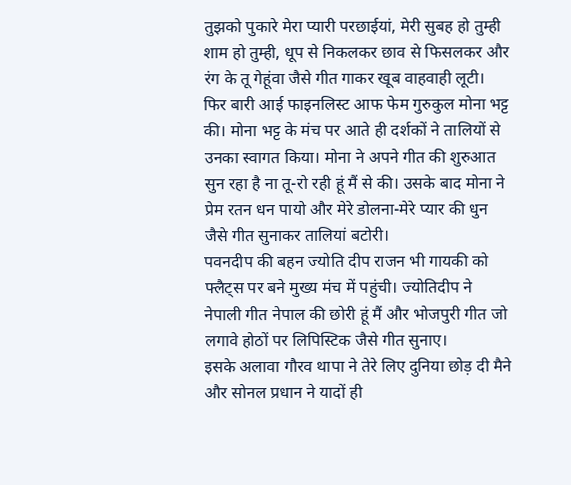तुझको पुकारे मेरा प्यारी परछाईयां, मेरी सुबह हो तुम्ही शाम हो तुम्ही, धूप से निकलकर छाव से फिसलकर और रंग के तू गेहूंवा जैसे गीत गाकर खूब वाहवाही लूटी।
फिर बारी आई फाइनलिस्ट आफ फेम गुरुकुल मोना भट्ट की। मोना भट्ट के मंच पर आते ही दर्शकों ने तालियों से उनका स्वागत किया। मोना ने अपने गीत की शुरुआत सुन रहा है ना तू-रो रही हूं मैं से की। उसके बाद मोना ने प्रेम रतन धन पायो और मेरे डोलना-मेरे प्यार की धुन जैसे गीत सुनाकर तालियां बटोरी।
पवनदीप की बहन ज्योति दीप राजन भी गायकी को फ्लैट्स पर बने मुख्य मंच में पहुंची। ज्योतिदीप ने नेपाली गीत नेपाल की छोरी हूं मैं और भोजपुरी गीत जो लगावे होठों पर लिपिस्टिक जैसे गीत सुनाए।
इसके अलावा गौरव थापा ने तेरे लिए दुनिया छोड़ दी मैने और सोनल प्रधान ने यादों ही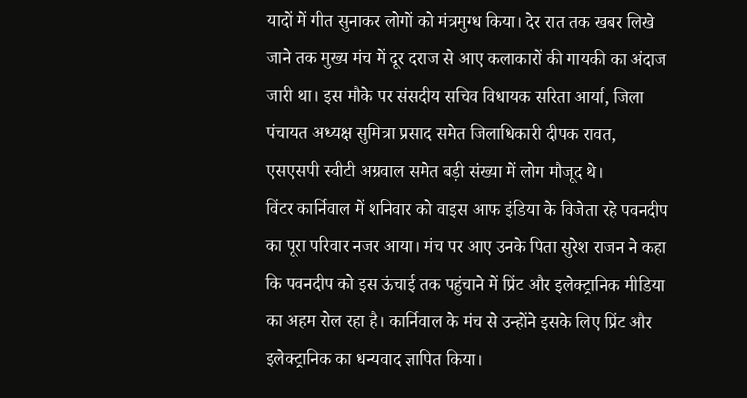यादों में गीत सुनाकर लोगों को मंत्रमुग्ध किया। देर रात तक खबर लिखे जाने तक मुख्य मंच में दूर दराज से आए कलाकारों की गायकी का अंदाज जारी था। इस मौके पर संसदीय सचिव विधायक सरिता आर्या, जिला पंचायत अध्यक्ष सुमित्रा प्रसाद समेत जिलाधिकारी दीपक रावत, एसएसपी स्वीटी अग्रवाल समेत बड़ी संख्या में लोग मौजूद थे।
विंटर कार्निवाल में शनिवार को वाइस आफ इंडिया के विजेता रहे पवनदीप का पूरा परिवार नजर आया। मंच पर आए उनके पिता सुरेश राजन ने कहा कि पवनदीप को इस ऊंचाई तक पहुंचाने में प्रिंट और इलेक्ट्रानिक मीडिया का अहम रोल रहा है। कार्निवाल के मंच से उन्होंने इसके लिए प्रिंट और इलेक्ट्रानिक का धन्यवाद ज्ञापित किया।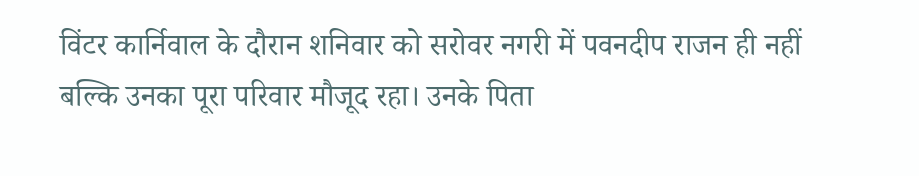विंटर कार्निवाल के दौरान शनिवार को सरोवर नगरी में पवनदीप राजन ही नहीं बल्कि उनका पूरा परिवार मौजूद रहा। उनके पिता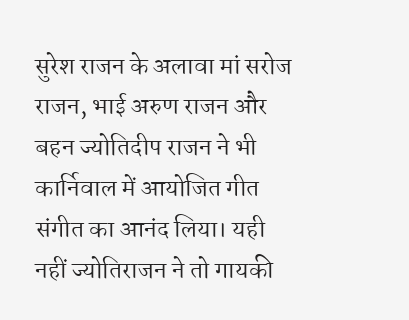सुरेश राजन के अलावा मां सरोज राजन, भाई अरुण राजन और बहन ज्योतिदीप राजन ने भी कार्निवाल में आयोजित गीत संगीत का आनंद लिया। यही नहीं ज्योतिराजन ने तो गायकी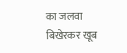का जलवा बिखेरकर खूब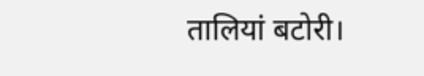तालियां बटोरी।